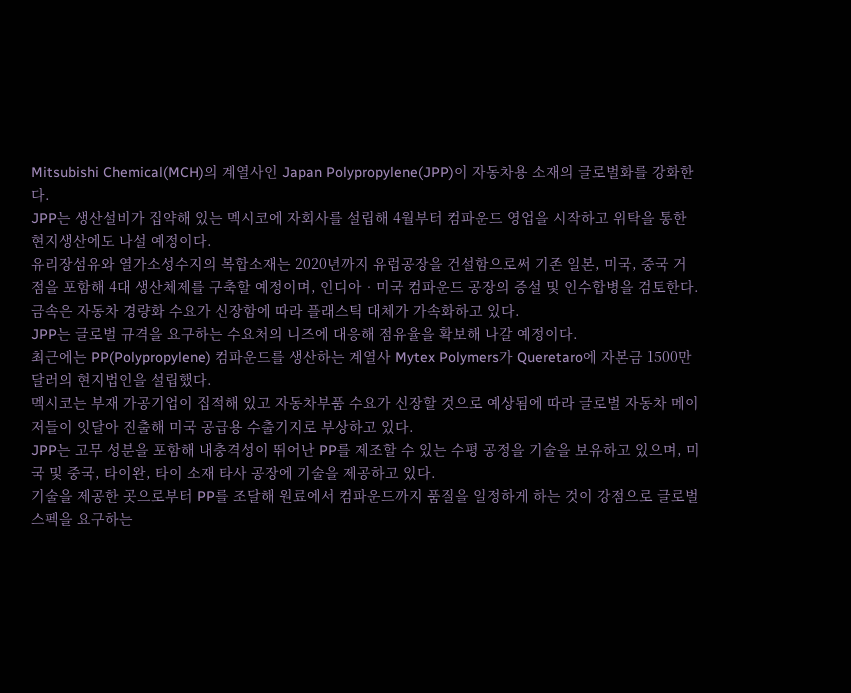Mitsubishi Chemical(MCH)의 계열사인 Japan Polypropylene(JPP)이 자동차용 소재의 글로벌화를 강화한다.
JPP는 생산설비가 집약해 있는 멕시코에 자회사를 설립해 4월부터 컴파운드 영업을 시작하고 위탁을 통한 현지생산에도 나설 예정이다.
유리장섬유와 열가소성수지의 복합소재는 2020년까지 유럽공장을 건설함으로써 기존 일본, 미국, 중국 거점을 포함해 4대 생산체제를 구축할 예정이며, 인디아‧미국 컴파운드 공장의 증설 및 인수합병을 검토한다.
금속은 자동차 경량화 수요가 신장함에 따라 플래스틱 대체가 가속화하고 있다.
JPP는 글로벌 규격을 요구하는 수요처의 니즈에 대응해 점유율을 확보해 나갈 예정이다.
최근에는 PP(Polypropylene) 컴파운드를 생산하는 계열사 Mytex Polymers가 Queretaro에 자본금 1500만달러의 현지법인을 설립했다.
멕시코는 부재 가공기업이 집적해 있고 자동차부품 수요가 신장할 것으로 예상됨에 따라 글로벌 자동차 메이저들이 잇달아 진출해 미국 공급용 수출기지로 부상하고 있다.
JPP는 고무 성분을 포함해 내충격성이 뛰어난 PP를 제조할 수 있는 수평 공정을 기술을 보유하고 있으며, 미국 및 중국, 타이완, 타이 소재 타사 공장에 기술을 제공하고 있다.
기술을 제공한 곳으로부터 PP를 조달해 원료에서 컴파운드까지 품질을 일정하게 하는 것이 강점으로 글로벌 스펙을 요구하는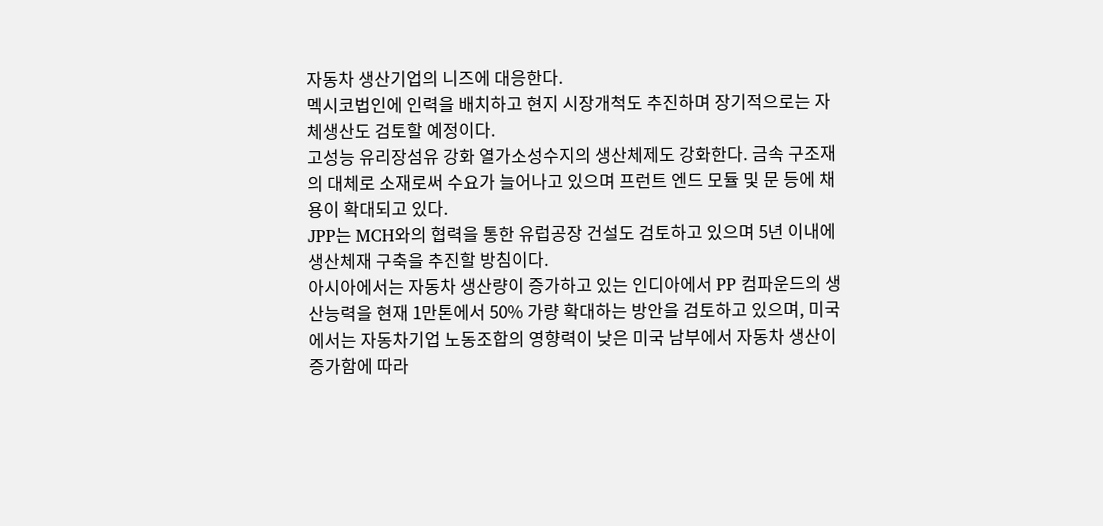자동차 생산기업의 니즈에 대응한다.
멕시코법인에 인력을 배치하고 현지 시장개척도 추진하며 장기적으로는 자체생산도 검토할 예정이다.
고성능 유리장섬유 강화 열가소성수지의 생산체제도 강화한다. 금속 구조재의 대체로 소재로써 수요가 늘어나고 있으며 프런트 엔드 모듈 및 문 등에 채용이 확대되고 있다.
JPP는 MCH와의 협력을 통한 유럽공장 건설도 검토하고 있으며 5년 이내에 생산체재 구축을 추진할 방침이다.
아시아에서는 자동차 생산량이 증가하고 있는 인디아에서 PP 컴파운드의 생산능력을 현재 1만톤에서 50% 가량 확대하는 방안을 검토하고 있으며, 미국에서는 자동차기업 노동조합의 영향력이 낮은 미국 남부에서 자동차 생산이 증가함에 따라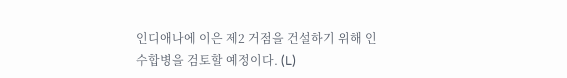인디애나에 이은 제2 거점을 건설하기 위해 인수합병을 검토할 예정이다. (L)